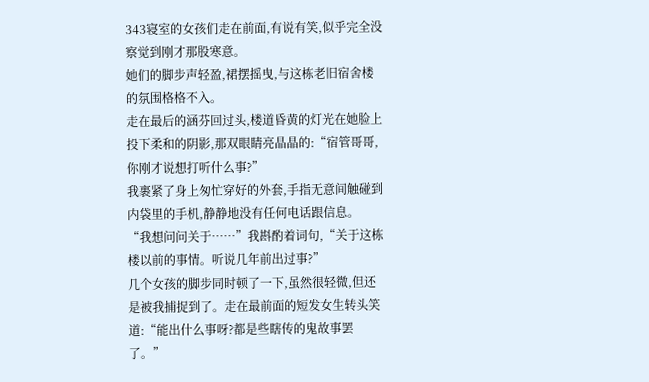343寝室的女孩们走在前面,有说有笑,似乎完全没察觉到刚才那股寒意。
她们的脚步声轻盈,裙摆摇曳,与这栋老旧宿舍楼的氛围格格不入。
走在最后的涵芬回过头,楼道昏黄的灯光在她脸上投下柔和的阴影,那双眼睛亮晶晶的:“宿管哥哥,你刚才说想打听什么事?”
我裹紧了身上匆忙穿好的外套,手指无意间触碰到内袋里的手机,静静地没有任何电话跟信息。
“我想问问关于……”我斟酌着词句,“关于这栋楼以前的事情。听说几年前出过事?”
几个女孩的脚步同时顿了一下,虽然很轻微,但还是被我捕捉到了。走在最前面的短发女生转头笑道:“能出什么事呀?都是些瞎传的鬼故事罢了。”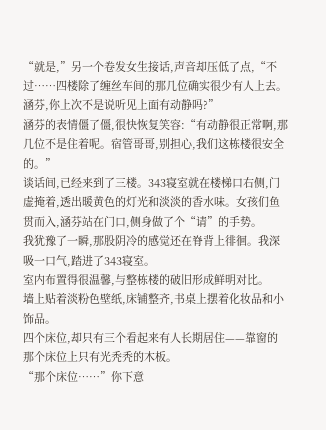“就是,”另一个卷发女生接话,声音却压低了点,“不过……四楼除了缠丝车间的那几位确实很少有人上去。涵芬,你上次不是说听见上面有动静吗?”
涵芬的表情僵了僵,很快恢复笑容:“有动静很正常啊,那几位不是住着呢。宿管哥哥,别担心,我们这栋楼很安全的。”
谈话间,已经来到了三楼。343寝室就在楼梯口右侧,门虚掩着,透出暖黄色的灯光和淡淡的香水味。女孩们鱼贯而入,涵芬站在门口,侧身做了个“请”的手势。
我犹豫了一瞬,那股阴冷的感觉还在脊背上徘徊。我深吸一口气,踏进了343寝室。
室内布置得很温馨,与整栋楼的破旧形成鲜明对比。
墙上贴着淡粉色壁纸,床铺整齐,书桌上摆着化妆品和小饰品。
四个床位,却只有三个看起来有人长期居住——靠窗的那个床位上只有光秃秃的木板。
“那个床位……”你下意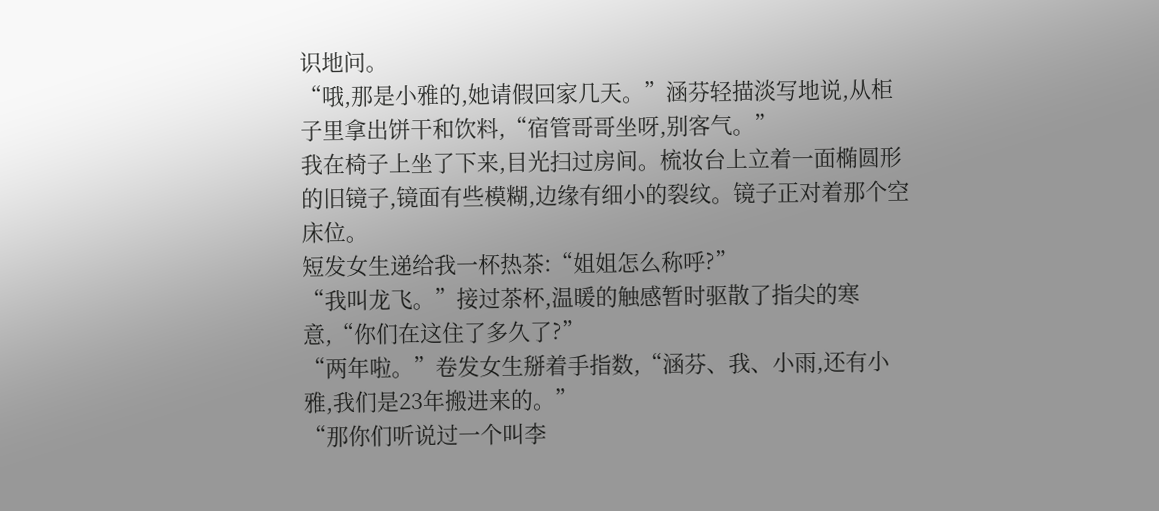识地问。
“哦,那是小雅的,她请假回家几天。”涵芬轻描淡写地说,从柜子里拿出饼干和饮料,“宿管哥哥坐呀,别客气。”
我在椅子上坐了下来,目光扫过房间。梳妆台上立着一面椭圆形的旧镜子,镜面有些模糊,边缘有细小的裂纹。镜子正对着那个空床位。
短发女生递给我一杯热茶:“姐姐怎么称呼?”
“我叫龙飞。”接过茶杯,温暖的触感暂时驱散了指尖的寒意,“你们在这住了多久了?”
“两年啦。”卷发女生掰着手指数,“涵芬、我、小雨,还有小雅,我们是23年搬进来的。”
“那你们听说过一个叫李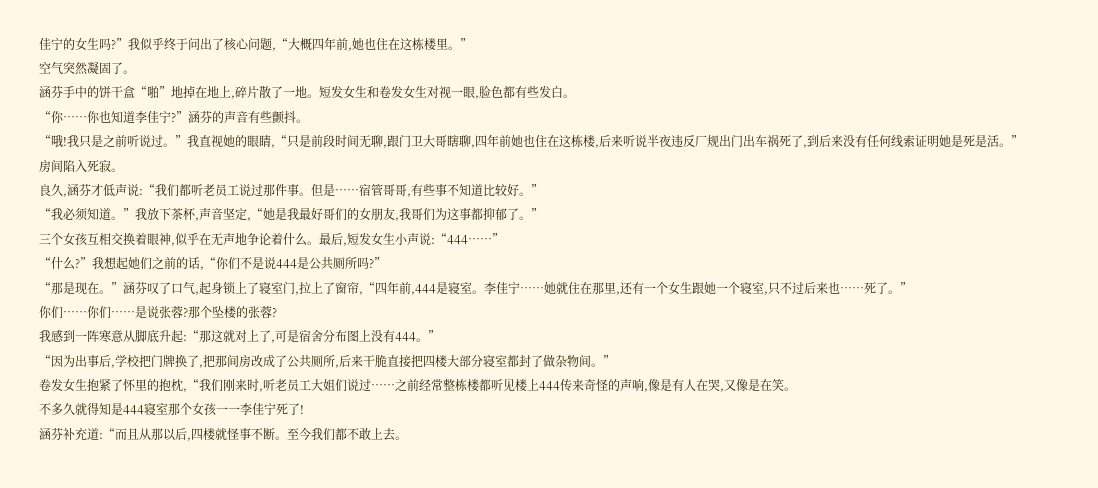佳宁的女生吗?”我似乎终于问出了核心问题,“大概四年前,她也住在这栋楼里。”
空气突然凝固了。
涵芬手中的饼干盒“啪”地掉在地上,碎片散了一地。短发女生和卷发女生对视一眼,脸色都有些发白。
“你……你也知道李佳宁?”涵芬的声音有些颤抖。
“哦!我只是之前听说过。”我直视她的眼睛,“只是前段时间无聊,跟门卫大哥瞎聊,四年前她也住在这栋楼,后来听说半夜违反厂规出门出车祸死了,到后来没有任何线索证明她是死是活。”
房间陷入死寂。
良久,涵芬才低声说:“我们都听老员工说过那件事。但是……宿管哥哥,有些事不知道比较好。”
“我必须知道。”我放下茶杯,声音坚定,“她是我最好哥们的女朋友,我哥们为这事都抑郁了。”
三个女孩互相交换着眼神,似乎在无声地争论着什么。最后,短发女生小声说:“444……”
“什么?”我想起她们之前的话,“你们不是说444是公共厕所吗?”
“那是现在。”涵芬叹了口气,起身锁上了寝室门,拉上了窗帘,“四年前,444是寝室。李佳宁……她就住在那里,还有一个女生跟她一个寝室,只不过后来也……死了。”
你们……你们……是说张蓉?那个坠楼的张蓉?
我感到一阵寒意从脚底升起:“那这就对上了,可是宿舍分布图上没有444。”
“因为出事后,学校把门牌换了,把那间房改成了公共厕所,后来干脆直接把四楼大部分寝室都封了做杂物间。”
卷发女生抱紧了怀里的抱枕,“我们刚来时,听老员工大姐们说过……之前经常整栋楼都听见楼上444传来奇怪的声响,像是有人在哭,又像是在笑。
不多久就得知是444寝室那个女孩一一李佳宁死了!
涵芬补充道:“而且从那以后,四楼就怪事不断。至今我们都不敢上去。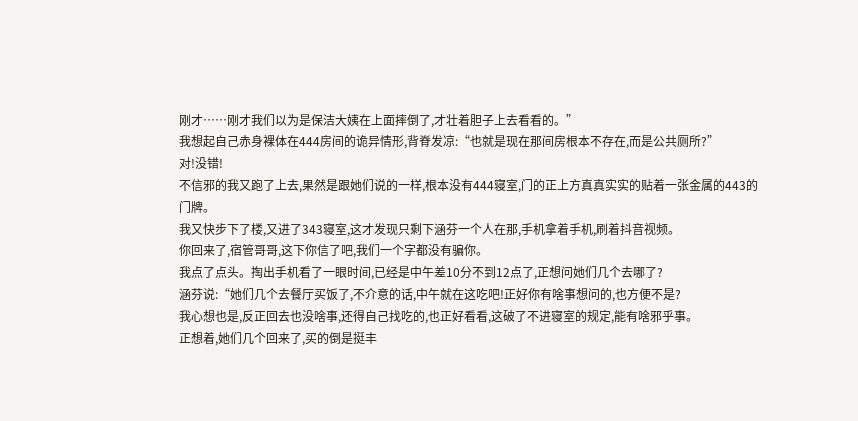刚才……刚才我们以为是保洁大姨在上面摔倒了,才壮着胆子上去看看的。”
我想起自己赤身裸体在444房间的诡异情形,背脊发凉:“也就是现在那间房根本不存在,而是公共厕所?”
对!没错!
不信邪的我又跑了上去,果然是跟她们说的一样,根本没有444寝室,门的正上方真真实实的贴着一张金属的443的门牌。
我又快步下了楼,又进了343寝室,这才发现只剩下涵芬一个人在那,手机拿着手机,刷着抖音视频。
你回来了,宿管哥哥,这下你信了吧,我们一个字都没有骗你。
我点了点头。掏出手机看了一眼时间,已经是中午差10分不到12点了,正想问她们几个去哪了?
涵芬说:“她们几个去餐厅买饭了,不介意的话,中午就在这吃吧!正好你有啥事想问的,也方便不是?
我心想也是,反正回去也没啥事,还得自己找吃的,也正好看看,这破了不进寝室的规定,能有啥邪乎事。
正想着,她们几个回来了,买的倒是挺丰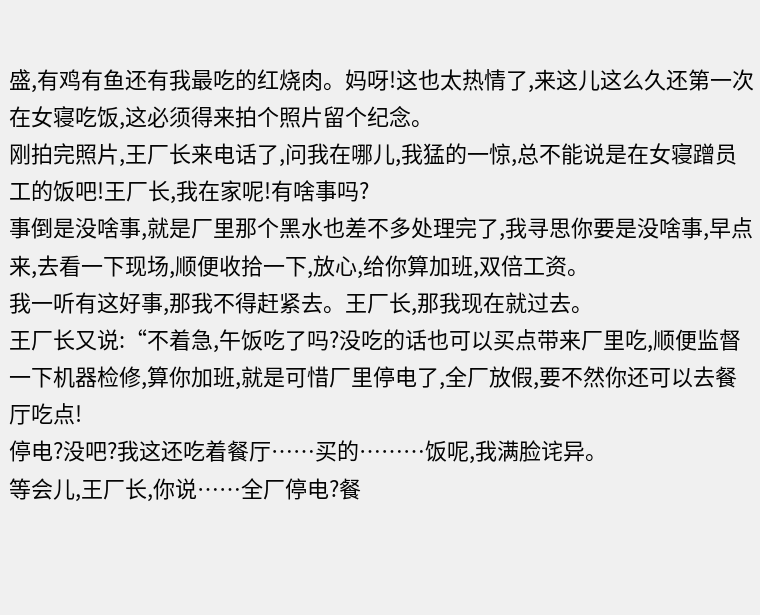盛,有鸡有鱼还有我最吃的红烧肉。妈呀!这也太热情了,来这儿这么久还第一次在女寝吃饭,这必须得来拍个照片留个纪念。
刚拍完照片,王厂长来电话了,问我在哪儿,我猛的一惊,总不能说是在女寝蹭员工的饭吧!王厂长,我在家呢!有啥事吗?
事倒是没啥事,就是厂里那个黑水也差不多处理完了,我寻思你要是没啥事,早点来,去看一下现场,顺便收拾一下,放心,给你算加班,双倍工资。
我一听有这好事,那我不得赶紧去。王厂长,那我现在就过去。
王厂长又说:“不着急,午饭吃了吗?没吃的话也可以买点带来厂里吃,顺便监督一下机器检修,算你加班,就是可惜厂里停电了,全厂放假,要不然你还可以去餐厅吃点!
停电?没吧?我这还吃着餐厅……买的………饭呢,我满脸诧异。
等会儿,王厂长,你说……全厂停电?餐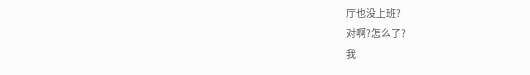厅也没上班?
对啊?怎么了?
我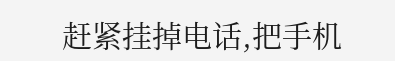赶紧挂掉电话,把手机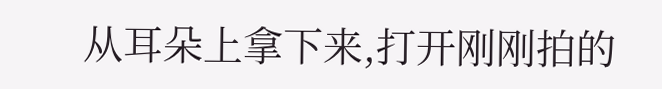从耳朵上拿下来,打开刚刚拍的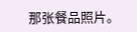那张餐品照片。